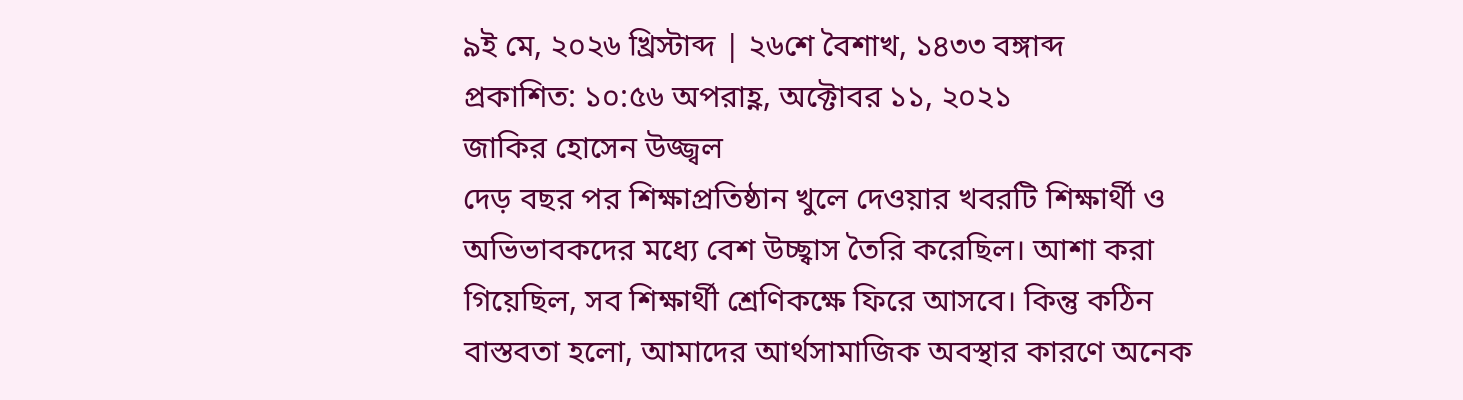৯ই মে, ২০২৬ খ্রিস্টাব্দ | ২৬শে বৈশাখ, ১৪৩৩ বঙ্গাব্দ
প্রকাশিত: ১০:৫৬ অপরাহ্ণ, অক্টোবর ১১, ২০২১
জাকির হোসেন উজ্জ্বল
দেড় বছর পর শিক্ষাপ্রতিষ্ঠান খুলে দেওয়ার খবরটি শিক্ষার্থী ও অভিভাবকদের মধ্যে বেশ উচ্ছ্বাস তৈরি করেছিল। আশা করা গিয়েছিল, সব শিক্ষার্থী শ্রেণিকক্ষে ফিরে আসবে। কিন্তু কঠিন বাস্তবতা হলো, আমাদের আর্থসামাজিক অবস্থার কারণে অনেক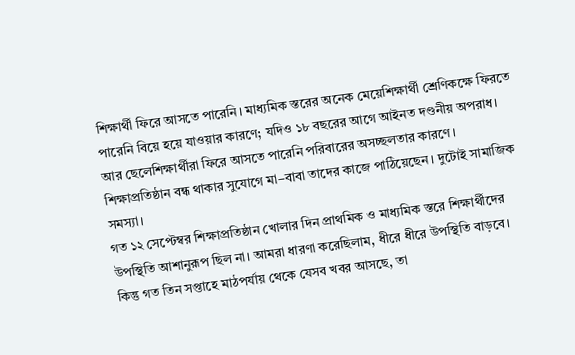শিক্ষার্থী ফিরে আসতে পারেনি। মাধ্যমিক স্তরের অনেক মেয়েশিক্ষার্থী শ্রেণিকক্ষে ফিরতে পারেনি বিয়ে হয়ে যাওয়ার কারণে; যদিও ১৮ বছরের আগে আইনত দণ্ডনীয় অপরাধ। আর ছেলেশিক্ষার্থীরা ফিরে আসতে পারেনি পরিবারের অসচ্ছলতার কারণে। শিক্ষাপ্রতিষ্ঠান বন্ধ থাকার সুযোগে মা–বাবা তাদের কাজে পাঠিয়েছেন। দুটোই সামাজিক সমস্যা।
গত ১২ সেপ্টেম্বর শিক্ষাপ্রতিষ্ঠান খোলার দিন প্রাথমিক ও মাধ্যমিক স্তরে শিক্ষার্থীদের উপস্থিতি আশানুরূপ ছিল না। আমরা ধারণা করেছিলাম, ধীরে ধীরে উপস্থিতি বাড়বে। কিন্তু গত তিন সপ্তাহে মাঠপর্যায় থেকে যেসব খবর আসছে, তা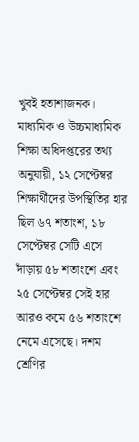খুবই হতাশাজনক। মাধ্যমিক ও উচ্চমাধ্যমিক শিক্ষা অধিদপ্তরের তথ্য অনুযায়ী, ১২ সেপ্টেম্বর শিক্ষার্থীদের উপস্থিতির হার ছিল ৬৭ শতাংশ, ১৮ সেপ্টেম্বর সেটি এসে দাঁড়ায় ৫৮ শতাংশে এবং ২৫ সেপ্টেম্বর সেই হার আরও কমে ৫৬ শতাংশে নেমে এসেছে। দশম শ্রেণির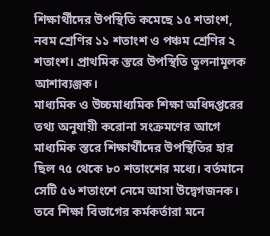শিক্ষার্থীদের উপস্থিতি কমেছে ১৫ শতাংশ, নবম শ্রেণির ১১ শতাংশ ও পঞ্চম শ্রেণির ২ শতাংশ। প্রাথমিক স্তরে উপস্থিতি তুলনামূলক আশাব্যঞ্জক।
মাধ্যমিক ও উচ্চমাধ্যমিক শিক্ষা অধিদপ্তরের তথ্য অনুযায়ী করোনা সংক্রমণের আগে মাধ্যমিক স্তরে শিক্ষার্থীদের উপস্থিতির হার ছিল ৭৫ থেকে ৮০ শতাংশের মধ্যে। বর্তমানে সেটি ৫৬ শতাংশে নেমে আসা উদ্বেগজনক। তবে শিক্ষা বিভাগের কর্মকর্তারা মনে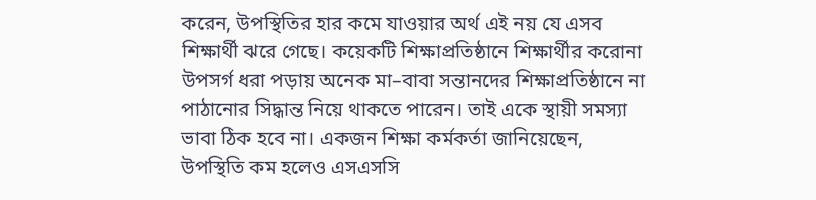করেন, উপস্থিতির হার কমে যাওয়ার অর্থ এই নয় যে এসব শিক্ষার্থী ঝরে গেছে। কয়েকটি শিক্ষাপ্রতিষ্ঠানে শিক্ষার্থীর করোনা উপসর্গ ধরা পড়ায় অনেক মা–বাবা সন্তানদের শিক্ষাপ্রতিষ্ঠানে না পাঠানোর সিদ্ধান্ত নিয়ে থাকতে পারেন। তাই একে স্থায়ী সমস্যা ভাবা ঠিক হবে না। একজন শিক্ষা কর্মকর্তা জানিয়েছেন, উপস্থিতি কম হলেও এসএসসি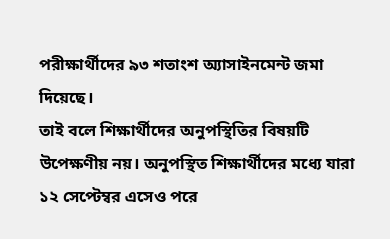পরীক্ষার্থীদের ৯৩ শতাংশ অ্যাসাইনমেন্ট জমা দিয়েছে।
তাই বলে শিক্ষার্থীদের অনুপস্থিতির বিষয়টি উপেক্ষণীয় নয়। অনুপস্থিত শিক্ষার্থীদের মধ্যে যারা ১২ সেপ্টেম্বর এসেও পরে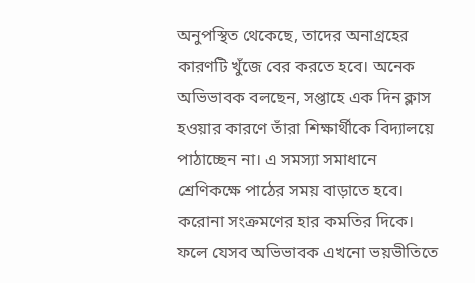অনুপস্থিত থেকেছে, তাদের অনাগ্রহের কারণটি খুঁজে বের করতে হবে। অনেক অভিভাবক বলছেন, সপ্তাহে এক দিন ক্লাস হওয়ার কারণে তাঁরা শিক্ষার্থীকে বিদ্যালয়ে পাঠাচ্ছেন না। এ সমস্যা সমাধানে শ্রেণিকক্ষে পাঠের সময় বাড়াতে হবে। করোনা সংক্রমণের হার কমতির দিকে। ফলে যেসব অভিভাবক এখনো ভয়ভীতিতে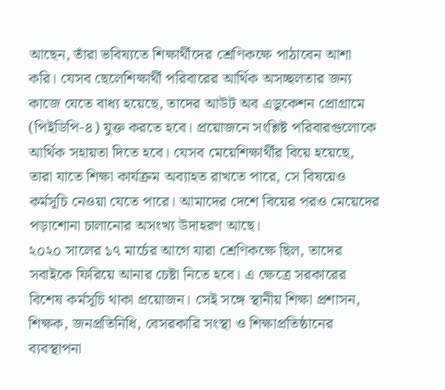আছেন, তাঁরা ভবিষ্যতে শিক্ষার্থীদের শ্রেণিকক্ষে পাঠাবেন আশা করি। যেসব ছেলেশিক্ষার্থী পরিবারের আর্থিক অসচ্ছলতার জন্য কাজে যেতে বাধ্য হয়েছে, তাদের আউট অব এডুকেশন প্রোগ্রামে (পিইডিপি-৪) যুক্ত করতে হবে। প্রয়োজনে সংশ্লিষ্ট পরিবারগুলোকে আর্থিক সহায়তা দিতে হবে। যেসব মেয়েশিক্ষার্থীর বিয়ে হয়েছে, তারা যাতে শিক্ষা কার্যক্রম অব্যাহত রাখতে পারে, সে বিষয়েও কর্মসূচি নেওয়া যেতে পারে। আমাদের দেশে বিয়ের পরও মেয়েদের পড়াশোনা চালানোর অসংখ্য উদাহরণ আছে।
২০২০ সালের ১৭ মার্চের আগে যারা শ্রেণিকক্ষে ছিল, তাদের সবাইকে ফিরিয়ে আনার চেষ্টা নিতে হবে। এ ক্ষেত্রে সরকারের বিশেষ কর্মসূচি থাকা প্রয়োজন। সেই সঙ্গে স্থানীয় শিক্ষা প্রশাসন, শিক্ষক, জনপ্রতিনিধি, বেসরকারি সংস্থা ও শিক্ষাপ্রতিষ্ঠানের ব্যবস্থাপনা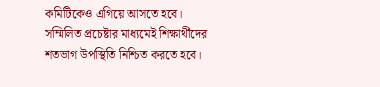কমিটিকেও এগিয়ে আসতে হবে। সম্মিলিত প্রচেষ্টার মাধ্যমেই শিক্ষার্থীদের শতভাগ উপস্থিতি নিশ্চিত করতে হবে।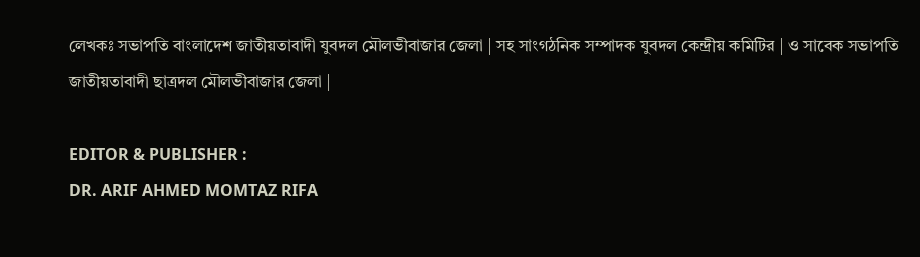লেখকঃ সভাপতি বাংলাদেশ জাতীয়তাবাদী যুবদল মৌলভীবাজার জেলা | সহ সাংগঠনিক সম্পাদক যুবদল কেন্দ্রীয় কমিটির | ও সাবেক সভাপতি জাতীয়তাবাদী ছাত্রদল মৌলভীবাজার জেলা |

EDITOR & PUBLISHER :
DR. ARIF AHMED MOMTAZ RIFA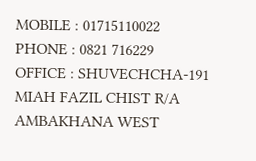MOBILE : 01715110022
PHONE : 0821 716229
OFFICE : SHUVECHCHA-191
MIAH FAZIL CHIST R/A
AMBAKHANA WEST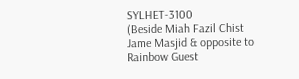SYLHET-3100
(Beside Miah Fazil Chist Jame Masjid & opposite to Rainbow Guest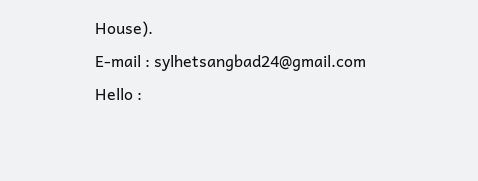House).
E-mail : sylhetsangbad24@gmail.com
Hello :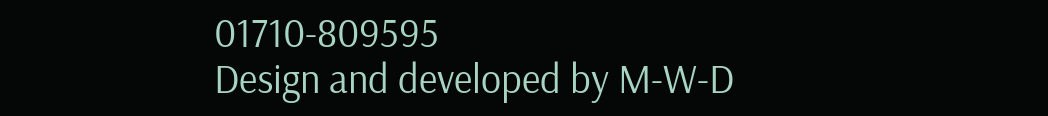01710-809595
Design and developed by M-W-D